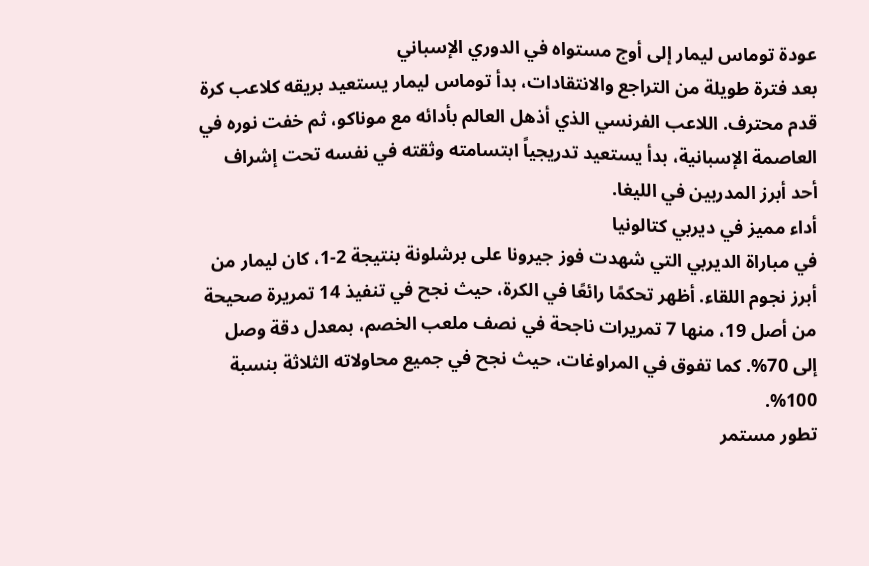عودة توماس ليمار إلى أوج مستواه في الدوري الإسباني
بعد فترة طويلة من التراجع والانتقادات، بدأ توماس ليمار يستعيد بريقه كلاعب كرة قدم محترف. اللاعب الفرنسي الذي أذهل العالم بأدائه مع موناكو، ثم خفت نوره في العاصمة الإسبانية، بدأ يستعيد تدريجياً ابتسامته وثقته في نفسه تحت إشراف أحد أبرز المدربين في الليغا.
أداء مميز في ديربي كتالونيا
في مباراة الديربي التي شهدت فوز جيرونا على برشلونة بنتيجة 2-1، كان ليمار من أبرز نجوم اللقاء. أظهر تحكمًا رائعًا في الكرة، حيث نجح في تنفيذ 14 تمريرة صحيحة من أصل 19، منها 7 تمريرات ناجحة في نصف ملعب الخصم، بمعدل دقة وصل إلى 70%. كما تفوق في المراوغات، حيث نجح في جميع محاولاته الثلاثة بنسبة 100%.
تطور مستمر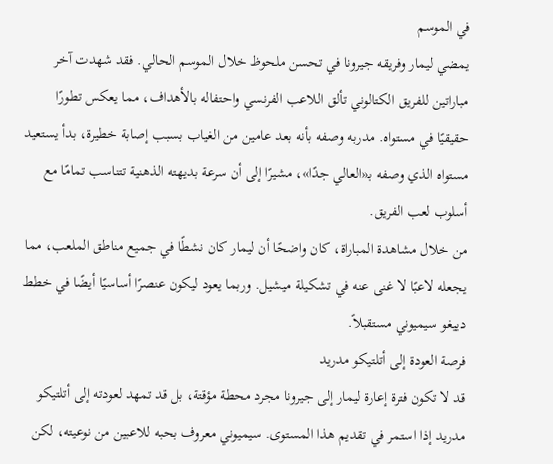في الموسم
يمضي ليمار وفريقه جيرونا في تحسن ملحوظ خلال الموسم الحالي. فقد شهدت آخر مباراتين للفريق الكتالوني تألق اللاعب الفرنسي واحتفاله بالأهداف، مما يعكس تطورًا حقيقيًا في مستواه. مدربه وصفه بأنه بعد عامين من الغياب بسبب إصابة خطيرة، بدأ يستعيد مستواه الذي وصفه بـ«العالي جدًا»، مشيرًا إلى أن سرعة بديهته الذهنية تتناسب تمامًا مع أسلوب لعب الفريق.
من خلال مشاهدة المباراة، كان واضحًا أن ليمار كان نشطًا في جميع مناطق الملعب، مما يجعله لاعبًا لا غنى عنه في تشكيلة ميشيل. وربما يعود ليكون عنصرًا أساسيًا أيضًا في خطط دييغو سيميوني مستقبلاً.
فرصة العودة إلى أتلتيكو مدريد
قد لا تكون فترة إعارة ليمار إلى جيرونا مجرد محطة مؤقتة، بل قد تمهد لعودته إلى أتلتيكو مدريد إذا استمر في تقديم هذا المستوى. سيميوني معروف بحبه للاعبين من نوعيته، لكن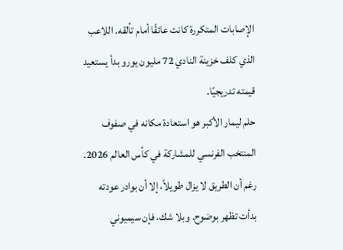الإصابات المتكررة كانت عائقًا أمام تألقه. اللاعب الذي كلف خزينة النادي 72 مليون يورو بدأ يستعيد قيمته تدريجيًا.
حلم ليمار الأكبر هو استعادة مكانه في صفوف المنتخب الفرنسي للمشاركة في كأس العالم 2026. رغم أن الطريق لا يزال طويلاً، إلا أن بوادر عودته بدأت تظهر بوضوح. وبلا شك، فإن سيميوني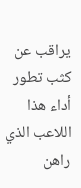يراقب عن كثب تطور أداء هذا اللاعب الذي راهن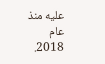عليه منذ عام 2018.